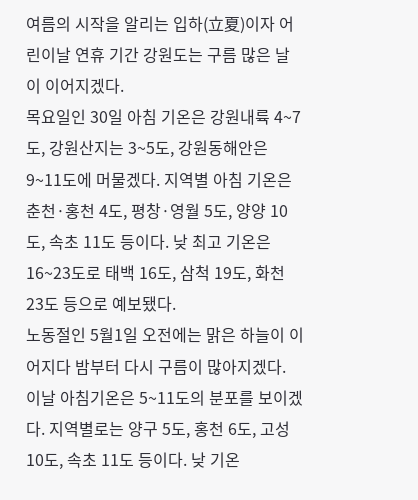여름의 시작을 알리는 입하(立夏)이자 어린이날 연휴 기간 강원도는 구름 많은 날이 이어지겠다.
목요일인 30일 아침 기온은 강원내륙 4~7도, 강원산지는 3~5도, 강원동해안은 9~11도에 머물겠다. 지역별 아침 기온은 춘천·홍천 4도, 평창·영월 5도, 양양 10도, 속초 11도 등이다. 낮 최고 기온은 16~23도로 태백 16도, 삼척 19도, 화천 23도 등으로 예보됐다.
노동절인 5월1일 오전에는 맑은 하늘이 이어지다 밤부터 다시 구름이 많아지겠다. 이날 아침기온은 5~11도의 분포를 보이겠다. 지역별로는 양구 5도, 홍천 6도, 고성 10도, 속초 11도 등이다. 낮 기온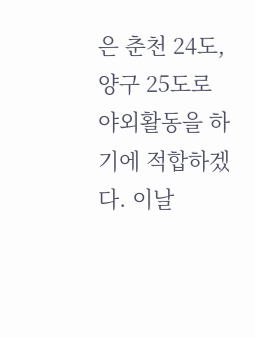은 춘천 24도, 양구 25도로 야외활동을 하기에 적합하겠다. 이날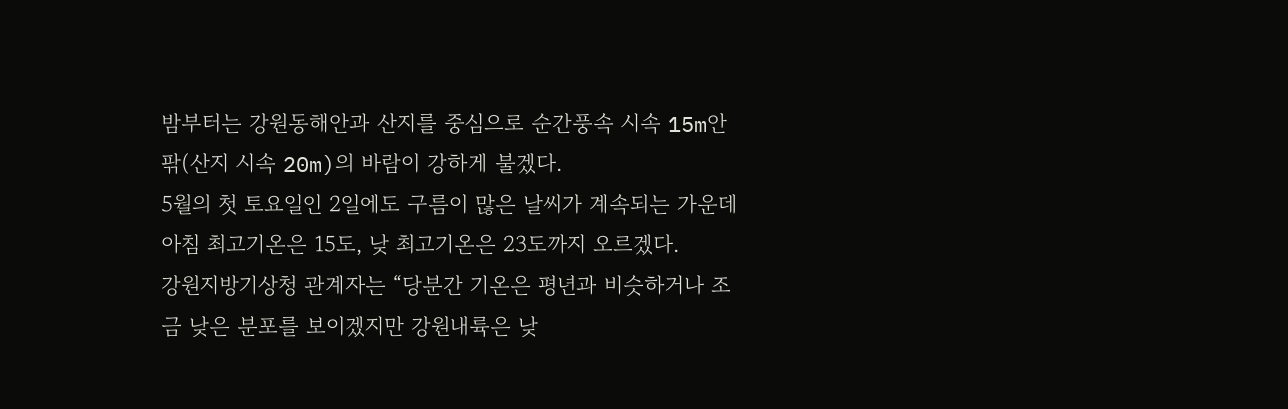밤부터는 강원동해안과 산지를 중심으로 순간풍속 시속 15m안팎(산지 시속 20m)의 바람이 강하게 불겠다.
5월의 첫 토요일인 2일에도 구름이 많은 날씨가 계속되는 가운데 아침 최고기온은 15도, 낮 최고기온은 23도까지 오르겠다.
강원지방기상청 관계자는 “당분간 기온은 평년과 비슷하거나 조금 낮은 분포를 보이겠지만 강원내륙은 낮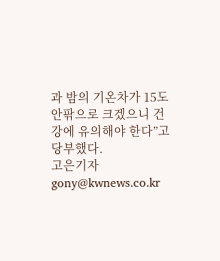과 밤의 기온차가 15도 안팎으로 크겠으니 건강에 유의해야 한다”고 당부했다.
고은기자 gony@kwnews.co.kr